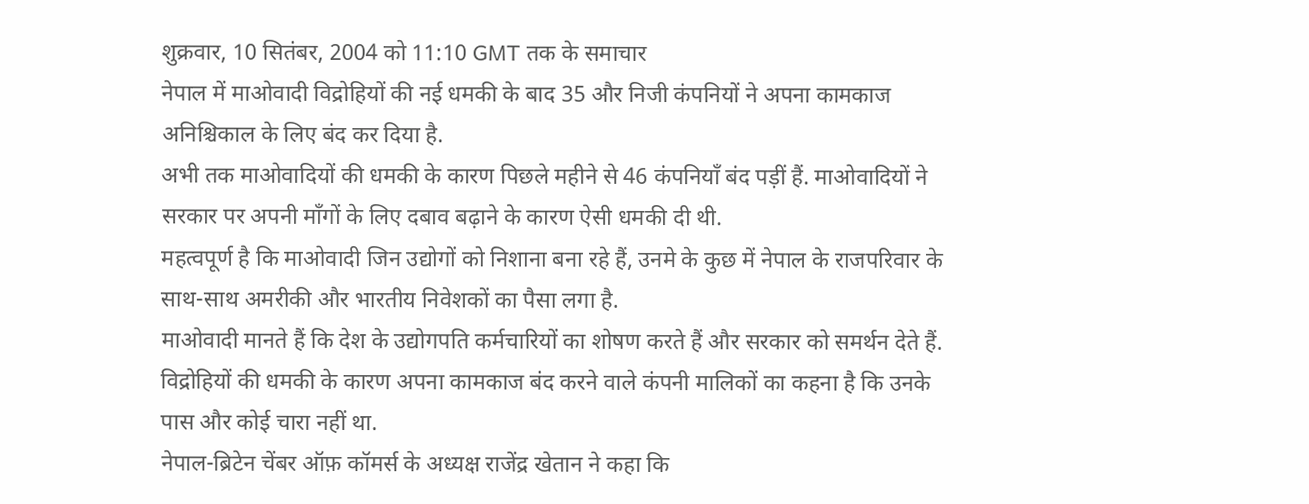शुक्रवार, 10 सितंबर, 2004 को 11:10 GMT तक के समाचार
नेपाल में माओवादी विद्रोहियों की नई धमकी के बाद 35 और निजी कंपनियों ने अपना कामकाज अनिश्चिकाल के लिए बंद कर दिया है.
अभी तक माओवादियों की धमकी के कारण पिछले महीने से 46 कंपनियाँ बंद पड़ीं हैं. माओवादियों ने सरकार पर अपनी माँगों के लिए दबाव बढ़ाने के कारण ऐसी धमकी दी थी.
महत्वपूर्ण है कि माओवादी जिन उद्योगों को निशाना बना रहे हैं, उनमे के कुछ में नेपाल के राजपरिवार के साथ-साथ अमरीकी और भारतीय निवेशकों का पैसा लगा है.
माओवादी मानते हैं कि देश के उद्योगपति कर्मचारियों का शोषण करते हैं और सरकार को समर्थन देते हैं.
विद्रोहियों की धमकी के कारण अपना कामकाज बंद करने वाले कंपनी मालिकों का कहना है कि उनके पास और कोई चारा नहीं था.
नेपाल-ब्रिटेन चेंबर ऑफ़ कॉमर्स के अध्यक्ष राजेंद्र खेतान ने कहा कि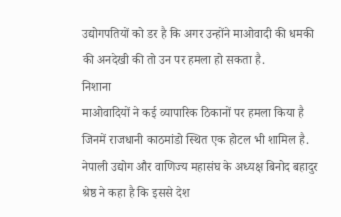उद्योगपतियों को डर है कि अगर उन्होंने माओवादी की धमकी की अनदेखी की तो उन पर हमला हो सकता है.
निशाना
माओवादियों ने कई व्यापारिक ठिकानों पर हमला किया है जिनमें राजधानी काठमांडो स्थित एक होटल भी शामिल है.
नेपाली उद्योग और वाणिज्य महासंघ के अध्यक्ष बिनोद बहादुर श्रेष्ठ ने कहा है कि इससे देश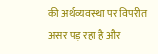की अर्थव्यवस्था पर विपरीत असर पड़ रहा है और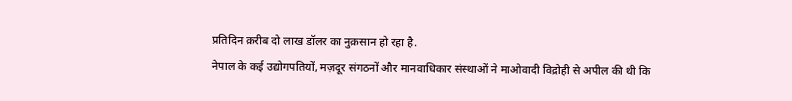प्रतिदिन क़रीब दो लाख डॉलर का नुक़सान हो रहा है.
नेपाल के कई उद्योगपतियों, मज़दूर संगठनों और मानवाधिकार संस्थाओं ने माओवादी विद्रोही से अपील की थी कि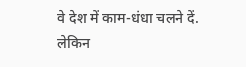वे देश में काम-धंधा चलने दें.
लेकिन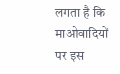लगता है कि माओवादियों पर इस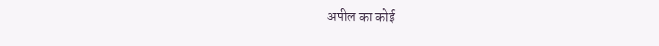अपील का कोई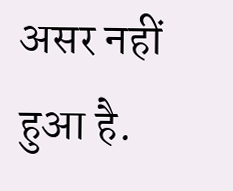असर नहीं हुआ है.